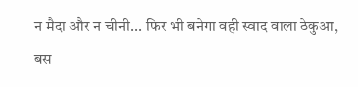न मैदा और न चीनी... फिर भी बनेगा वही स्वाद वाला ठेकुआ, बस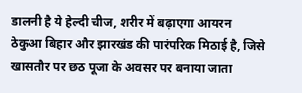डालनी है ये हेल्दी चीज, शरीर में बढ़ाएगा आयरन
ठेकुआ बिहार और झारखंड की पारंपरिक मिठाई है, जिसे खासतौर पर छठ पूजा के अवसर पर बनाया जाता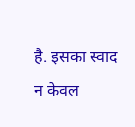है. इसका स्वाद न केवल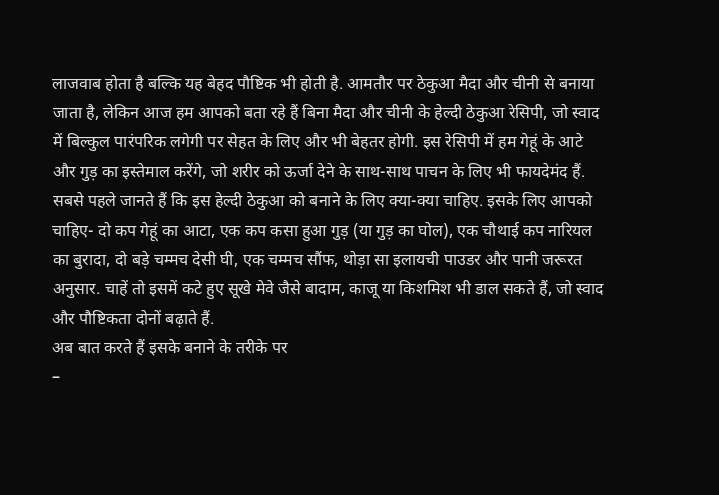लाजवाब होता है बल्कि यह बेहद पौष्टिक भी होती है. आमतौर पर ठेकुआ मैदा और चीनी से बनाया जाता है, लेकिन आज हम आपको बता रहे हैं बिना मैदा और चीनी के हेल्दी ठेकुआ रेसिपी, जो स्वाद में बिल्कुल पारंपरिक लगेगी पर सेहत के लिए और भी बेहतर होगी. इस रेसिपी में हम गेहूं के आटे और गुड़ का इस्तेमाल करेंगे, जो शरीर को ऊर्जा देने के साथ-साथ पाचन के लिए भी फायदेमंद हैं.
सबसे पहले जानते हैं कि इस हेल्दी ठेकुआ को बनाने के लिए क्या-क्या चाहिए. इसके लिए आपको चाहिए- दो कप गेहूं का आटा, एक कप कसा हुआ गुड़ (या गुड़ का घोल), एक चौथाई कप नारियल का बुरादा, दो बड़े चम्मच देसी घी, एक चम्मच सौंफ, थोड़ा सा इलायची पाउडर और पानी जरूरत अनुसार. चाहें तो इसमें कटे हुए सूखे मेवे जैसे बादाम, काजू या किशमिश भी डाल सकते हैं, जो स्वाद और पौष्टिकता दोनों बढ़ाते हैं.
अब बात करते हैं इसके बनाने के तरीके पर
–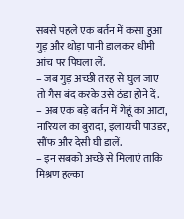सबसे पहले एक बर्तन में कसा हुआ गुड़ और थोड़ा पानी डालकर धीमी आंच पर पिघला लें.
– जब गुड़ अच्छी तरह से घुल जाए तो गैस बंद करके उसे ठंडा होने दें.
– अब एक बड़े बर्तन में गेहूं का आटा, नारियल का बुरादा, इलायची पाउडर, सौंफ और देसी घी डालें.
– इन सबको अच्छे से मिलाएं ताकि मिश्रण हल्का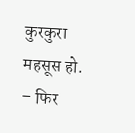कुरकुरा महसूस हो.
– फिर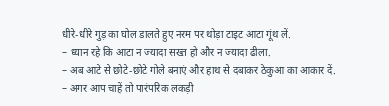धीरे-धीरे गुड़ का घोल डालते हुए नरम पर थोड़ा टाइट आटा गूंथ लें.
– ध्यान रहे कि आटा न ज्यादा सख्त हो और न ज्यादा ढीला.
– अब आटे से छोटे-छोटे गोले बनाएं और हाथ से दबाकर ठेकुआ का आकार दें.
– अगर आप चाहें तो पारंपरिक लकड़ी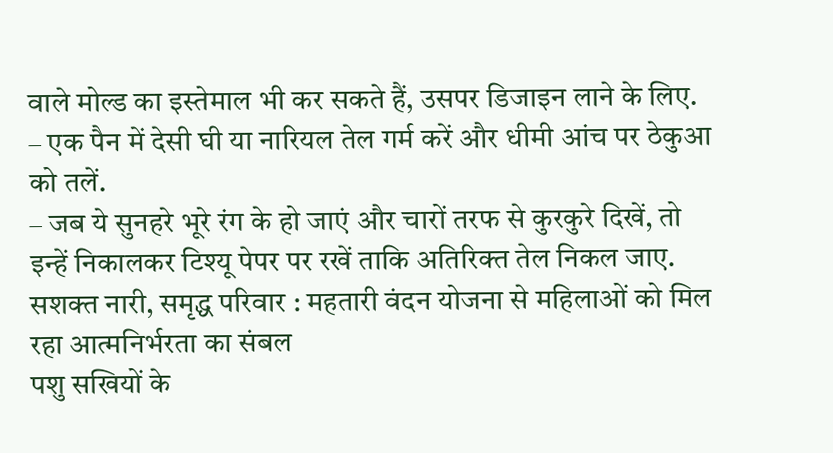वाले मोल्ड का इस्तेमाल भी कर सकते हैं, उसपर डिजाइन लाने के लिए.
– एक पैन में देसी घी या नारियल तेल गर्म करें और धीमी आंच पर ठेकुआ को तलें.
– जब ये सुनहरे भूरे रंग के हो जाएं और चारों तरफ से कुरकुरे दिखें, तो इन्हें निकालकर टिश्यू पेपर पर रखें ताकि अतिरिक्त तेल निकल जाए.
सशक्त नारी, समृद्ध परिवार : महतारी वंदन योजना से महिलाओं को मिल रहा आत्मनिर्भरता का संबल
पशु सखियों के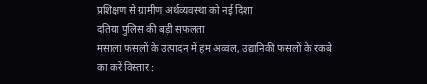प्रशिक्षण से ग्रामीण अर्थव्यवस्था को नई दिशा
दतिया पुलिस की बड़ी सफलता
मसाला फसलों के उत्पादन में हम अव्वल, उद्यानिकी फसलों के रकबे का करें विस्तार :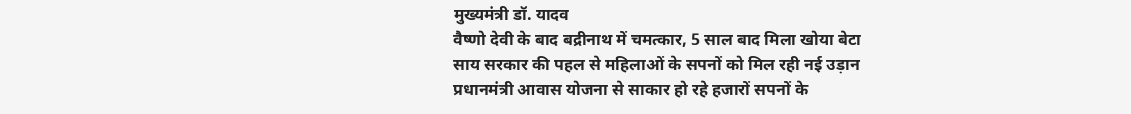मुख्यमंत्री डॉ. यादव
वैष्णो देवी के बाद बद्रीनाथ में चमत्कार, 5 साल बाद मिला खोया बेटा
साय सरकार की पहल से महिलाओं के सपनों को मिल रही नई उड़ान
प्रधानमंत्री आवास योजना से साकार हो रहे हजारों सपनों के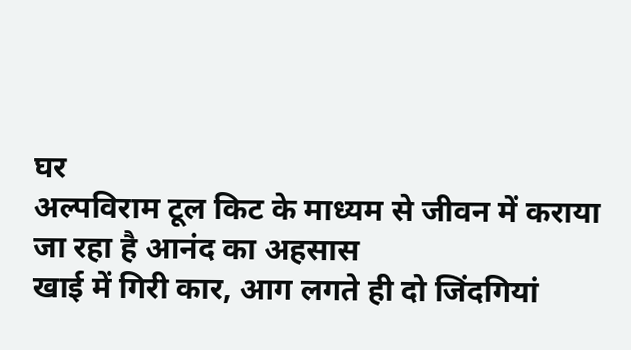घर
अल्पविराम टूल किट के माध्यम से जीवन में कराया जा रहा है आनंद का अहसास
खाई में गिरी कार, आग लगते ही दो जिंदगियां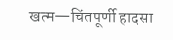खत्म—चिंतपूर्णी हादसा